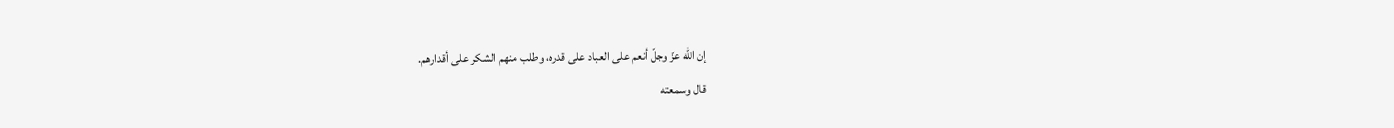إن الله عزّ وجلّ أنعم على العباد على قدره، وطلب منهم الشكر على أقدارهم.
قال وسمعته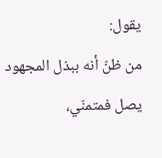يقول:
من ظنّ أنه ببذل المجهود يصل فمتمنّي،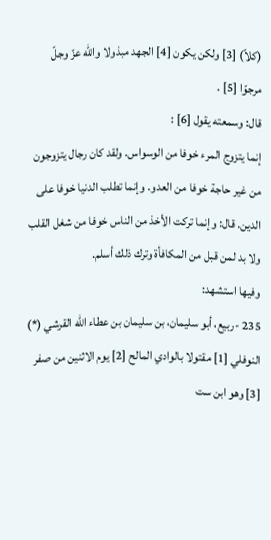(كلاّ) [3] ولكن يكون [4] الجهد مبذولا والله عزّ وجلّ مرجوّا [5] .
قال: وسمعته يقول [6] :
إنما يتزوج المرء خوفا من الوسواس. ولقد كان رجال يتزوجون من غير حاجة خوفا من العدو. وإنما تطلب الدنيا خوفا على الدين. قال: وإنما تركت الأخذ من الناس خوفا من شغل القلب ولا بد لمن قبل من المكافأة وترك ذلك أسلم.
وفيها استشهد:
235 -ربيع، أبو سليمان، بن سليمان بن عطاء الله القرشي (*) النوفلي [1] مقتولا بالوادي المالح [2] يوم الاثنين من صفر [3] وهو ابن ست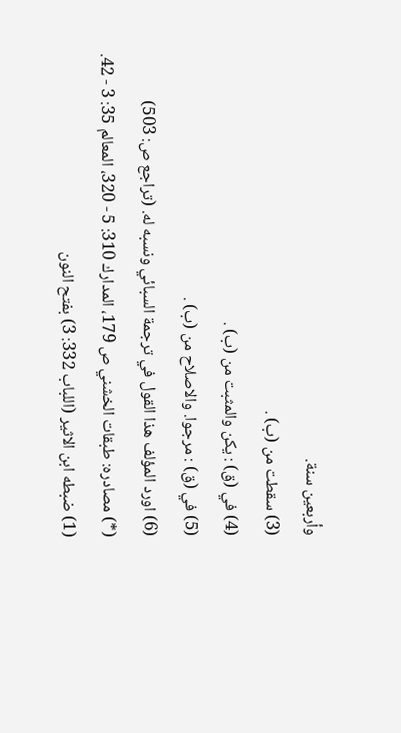وأربعين سنة.
(3) سقطت من (ب) .
(4) في (ق) : يكن والمثبت من (ب) .
(5) في (ق) : مرجوا. والاصلاح من (ب) .
(6) اورد المؤلف هذا القول في ترجمة السبائي ونسبه له. (تراجع ص: 503)
(*) مصادره: طبقات الخشني ص 179، المدارك 310: 5 - 320، المعالم 35: 3 - 42.
(1) ضبطه ابن الاثير (اللباب 332: 3) بفتح النون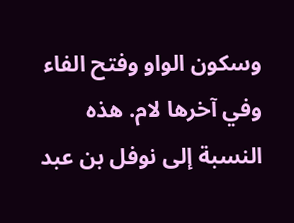وسكون الواو وفتح الفاء وفي آخرها لام. هذه النسبة إلى نوفل بن عبد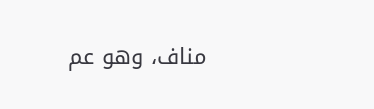مناف، وهو عم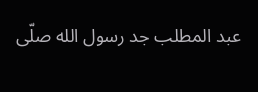عبد المطلب جد رسول الله صلّى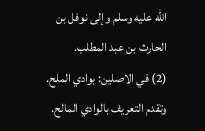الله عليه وسلم وإلى نوفل بن الحارث بن عبد المطلب.
(2) في الاصلين: بوادي الملح. وتقدم التعريف بالوادي المالح.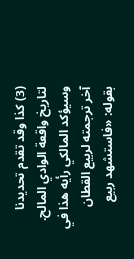(3) كذا وقد تقدم تحديدنا لتاريخ واقعة الوادي المالح. وسيؤكد المالكي رأيه هذا في آخر ترجمته لربيع القطان بقوله: «فاستشهد ربيع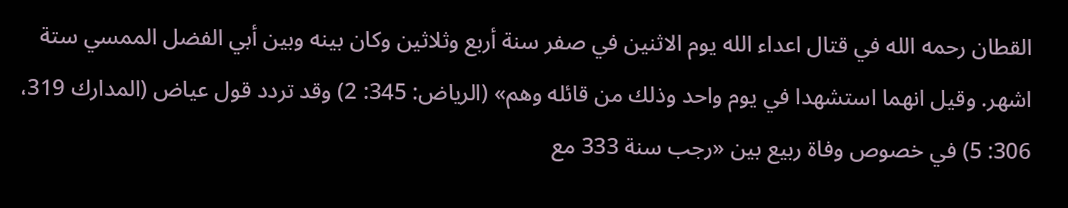القطان رحمه الله في قتال اعداء الله يوم الاثنين في صفر سنة أربع وثلاثين وكان بينه وبين أبي الفضل الممسي ستة اشهر. وقيل انهما استشهدا في يوم واحد وذلك من قائله وهم» (الرياض: 345: 2) وقد تردد قول عياض (المدارك 319، 306: 5) في خصوص وفاة ربيع بين «رجب سنة 333 مع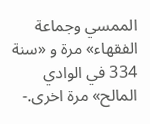الممسي وجماعة الفقهاء» مرة و «سنة 334 في الوادي المالح» مرة اخرى.-